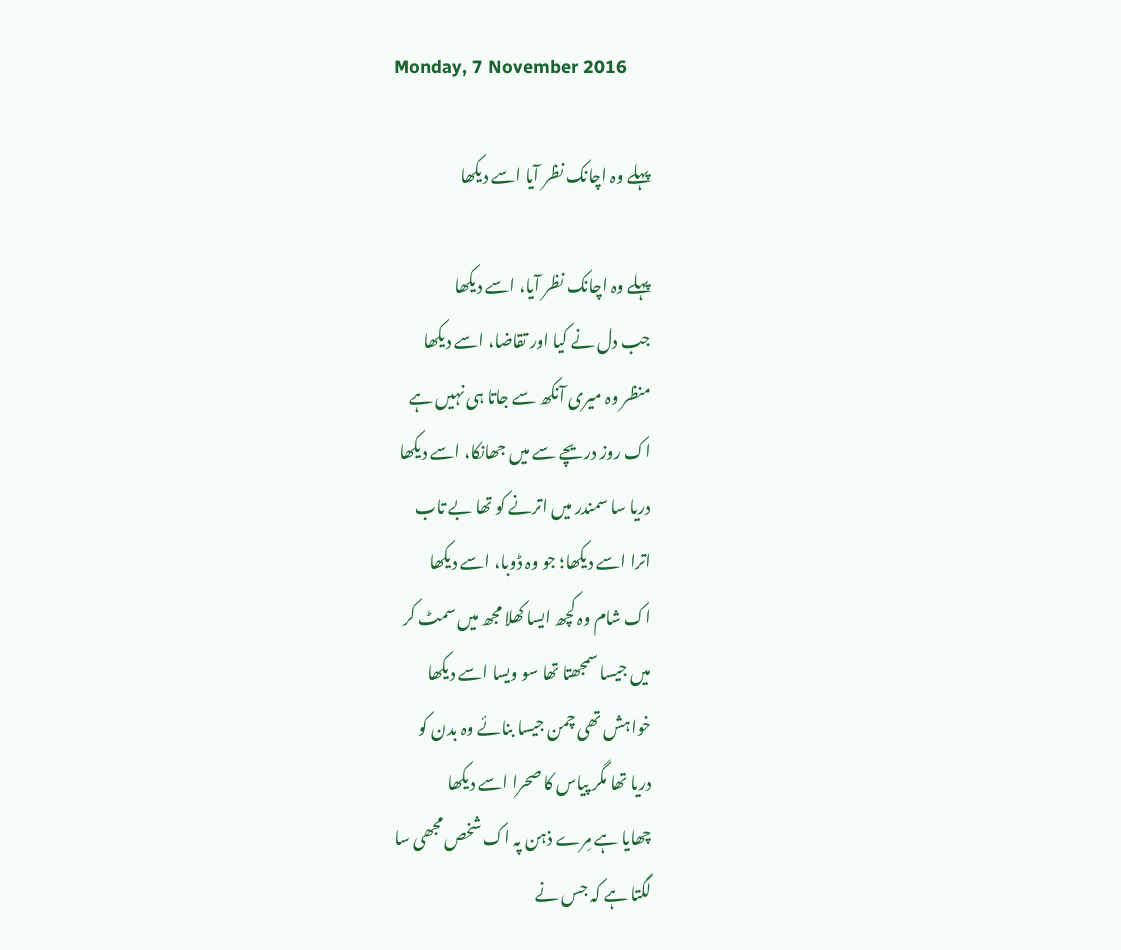Monday, 7 November 2016

پہلے وہ اچانک نظر آیا اسے دیکھا

پہلے وہ اچانک نظر آیا، اسے دیکھا
جب دل نے کیا اور تقاضا، اسے دیکھا
منظر وہ میری آنکھ سے جاتا ہی نہیں ہے
اک روز دریچے سے میں جھانکا، اسے دیکھا
دریا سا سمندر میں اترنے کو تھا بے تاب
اترا اسے دیکھا؛ جو وہ ڈوبا، اسے دیکھا
اک شام وہ کچھ ایسا کھلا مجھ میں سمٹ کر
میں جیسا سمجھتا تھا سو ویسا اسے دیکھا
خواہش تھی چمن جیسا بنائے وہ بدن کو
دریا تھا مگر پیاس کا صحرا اسے دیکھا
چھایا ہے مِرے ذہن پہ اک شخص مجھی سا
لگتا ہے کہ جس نے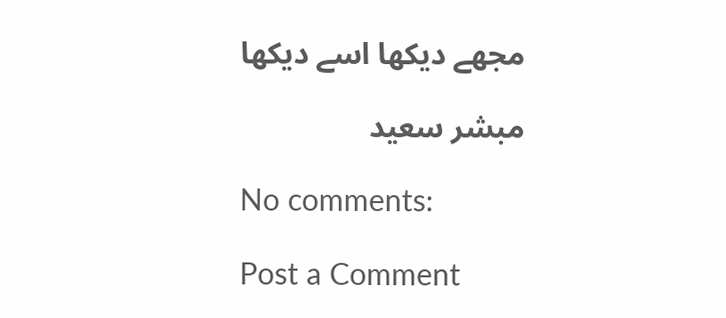مجھے دیکھا اسے دیکھا

مبشر سعید

No comments:

Post a Comment